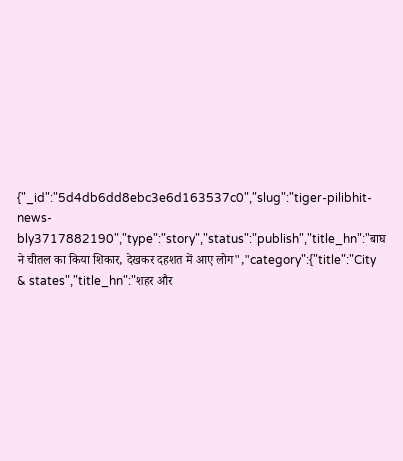{"_id":"5d4db6dd8ebc3e6d163537c0","slug":"tiger-pilibhit-news-bly3717882190","type":"story","status":"publish","title_hn":"बाघ ने चीतल का किया शिकार, देखकर दहशत में आए लोग","category":{"title":"City & states","title_hn":"शहर और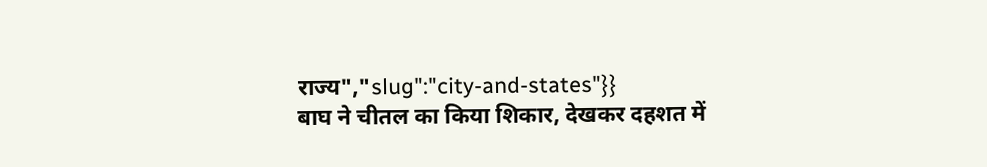राज्य","slug":"city-and-states"}}
बाघ ने चीतल का किया शिकार, देखकर दहशत में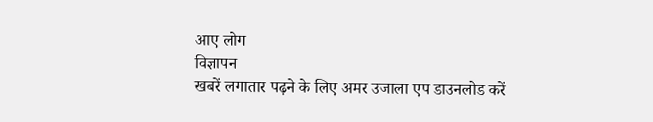आए लोग
विज्ञापन
खबरें लगातार पढ़ने के लिए अमर उजाला एप डाउनलोड करें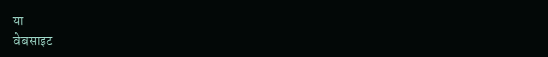या
वेबसाइट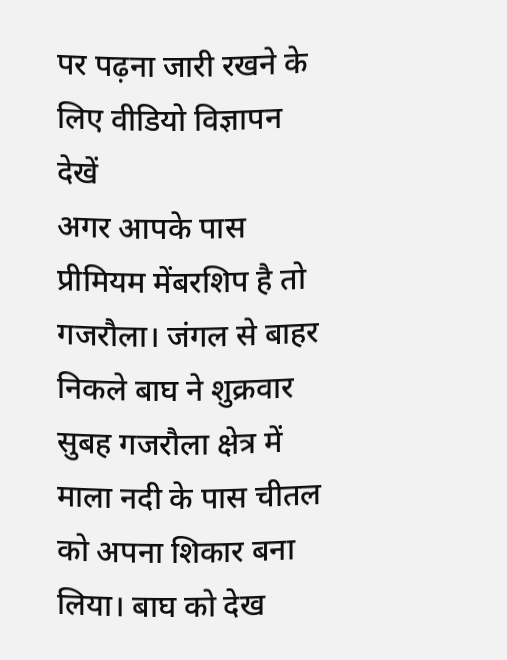पर पढ़ना जारी रखने के लिए वीडियो विज्ञापन देखें
अगर आपके पास प्रीमियम मेंबरशिप है तो
गजरौला। जंगल से बाहर निकले बाघ ने शुक्रवार सुबह गजरौला क्षेत्र में माला नदी के पास चीतल को अपना शिकार बना लिया। बाघ को देख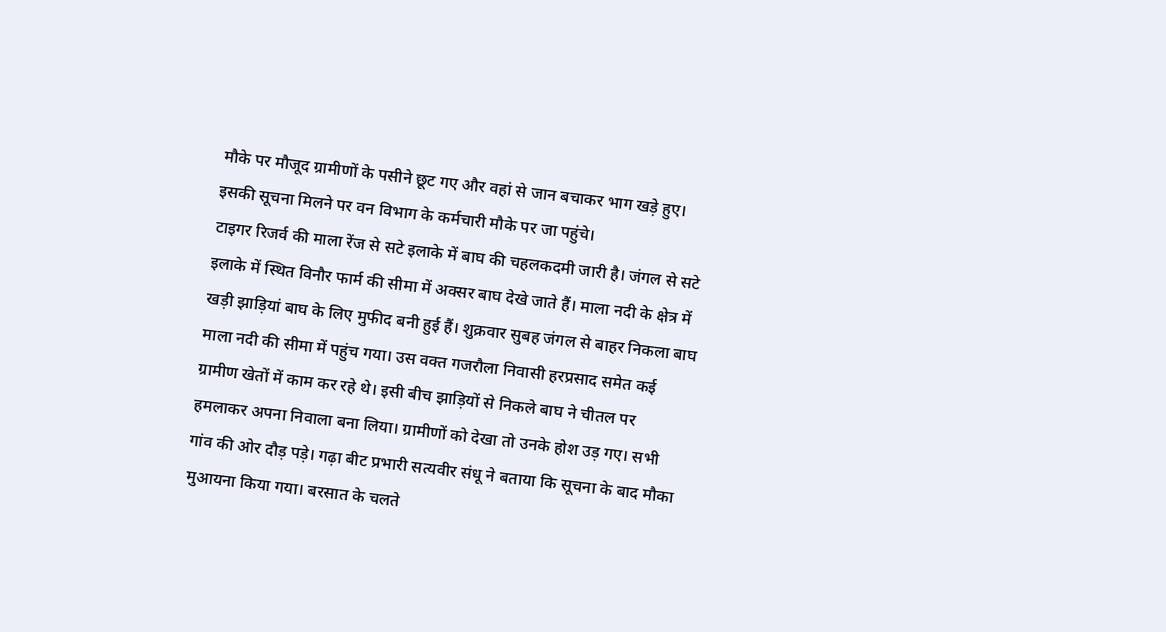मौके पर मौजूद ग्रामीणों के पसीने छूट गए और वहां से जान बचाकर भाग खड़े हुए। इसकी सूचना मिलने पर वन विभाग के कर्मचारी मौके पर जा पहुंचे।
टाइगर रिजर्व की माला रेंज से सटे इलाके में बाघ की चहलकदमी जारी है। जंगल से सटे इलाके में स्थित विनौर फार्म की सीमा में अक्सर बाघ देखे जाते हैं। माला नदी के क्षेत्र में खड़ी झाड़ियां बाघ के लिए मुफीद बनी हुई हैं। शुक्रवार सुबह जंगल से बाहर निकला बाघ माला नदी की सीमा में पहुंच गया। उस वक्त गजरौला निवासी हरप्रसाद समेत कई ग्रामीण खेतों में काम कर रहे थे। इसी बीच झाड़ियों से निकले बाघ ने चीतल पर हमलाकर अपना निवाला बना लिया। ग्रामीणों को देखा तो उनके होश उड़ गए। सभी गांव की ओर दौड़ पड़े। गढ़ा बीट प्रभारी सत्यवीर संधू ने बताया कि सूचना के बाद मौका मुआयना किया गया। बरसात के चलते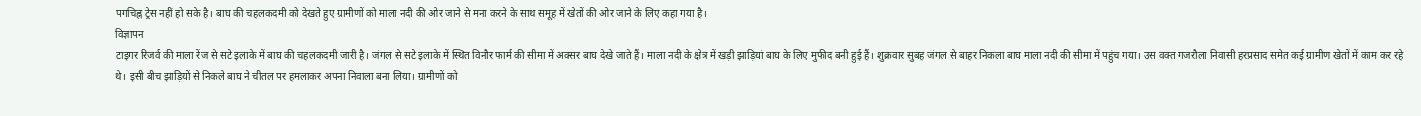पगचिह्न ट्रेस नहीं हो सके है। बाघ की चहलकदमी को देखते हुए ग्रामीणों को माला नदी की ओर जाने से मना करने के साथ समूह में खेतों की ओर जाने के लिए कहा गया है।
विज्ञापन
टाइगर रिजर्व की माला रेंज से सटे इलाके में बाघ की चहलकदमी जारी है। जंगल से सटे इलाके में स्थित विनौर फार्म की सीमा में अक्सर बाघ देखे जाते हैं। माला नदी के क्षेत्र में खड़ी झाड़ियां बाघ के लिए मुफीद बनी हुई हैं। शुक्रवार सुबह जंगल से बाहर निकला बाघ माला नदी की सीमा में पहुंच गया। उस वक्त गजरौला निवासी हरप्रसाद समेत कई ग्रामीण खेतों में काम कर रहे थे। इसी बीच झाड़ियों से निकले बाघ ने चीतल पर हमलाकर अपना निवाला बना लिया। ग्रामीणों को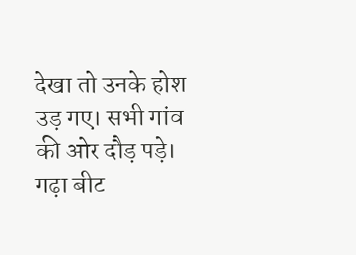देखा तो उनके होश उड़ गए। सभी गांव की ओर दौड़ पड़े। गढ़ा बीट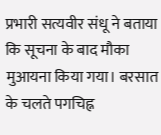प्रभारी सत्यवीर संधू ने बताया कि सूचना के बाद मौका मुआयना किया गया। बरसात के चलते पगचिह्न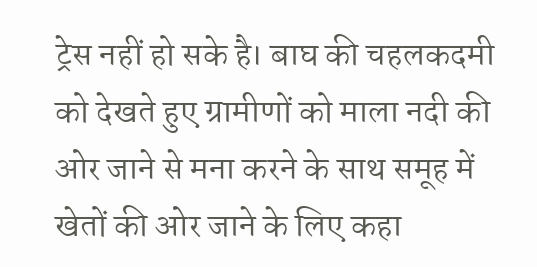ट्रेस नहीं हो सके है। बाघ की चहलकदमी को देखते हुए ग्रामीणों को माला नदी की ओर जाने से मना करने के साथ समूह में खेतों की ओर जाने के लिए कहा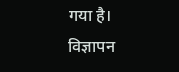गया है।
विज्ञापन